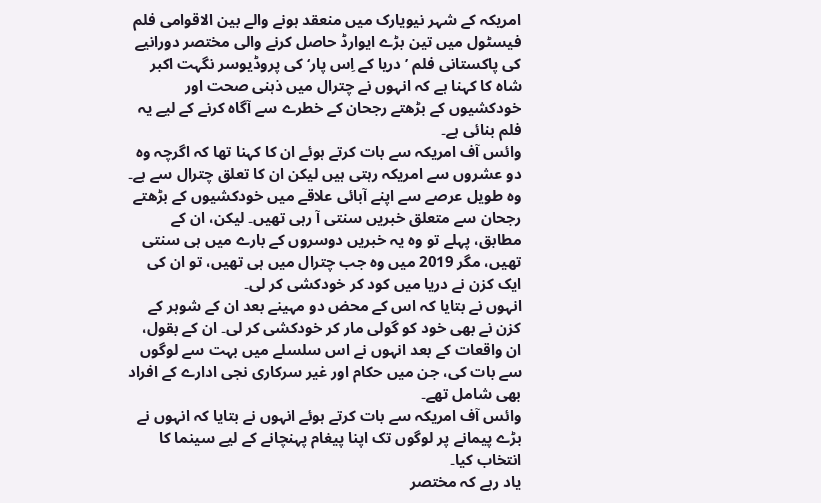امریکہ کے شہر نیویارک میں منعقد ہونے والے بین الاقوامی فلم فیسٹول میں تین بڑے ایوارڈ حاصل کرنے والی مختصر دورانیے کی پاکستانی فلم ’دریا کے اِس پار‘ کی پروڈیوسر نگہت اکبر شاہ کا کہنا ہے کہ انہوں نے چترال میں ذہنی صحت اور خودکشیوں کے بڑھتے رجحان کے خطرے سے آگاہ کرنے کے لیے یہ فلم بنائی ہے۔
وائس آف امریکہ سے بات کرتے ہوئے ان کا کہنا تھا کہ اگرچہ وہ دو عشروں سے امریکہ رہتی ہیں لیکن ان کا تعلق چترال سے ہے۔
وہ طویل عرصے سے اپنے آبائی علاقے میں خودکشیوں کے بڑھتے رجحان سے متعلق خبریں سنتی آ رہی تھیں۔ لیکن، ان کے مطابق، پہلے تو وہ یہ خبریں دوسروں کے بارے میں ہی سنتی تھیں، مگر 2019 میں وہ جب چترال میں ہی تھیں، تو ان کی ایک کزن نے دریا میں کود کر خودکشی کر لی۔
انہوں نے بتایا کہ اس کے محض دو مہینے بعد ان کے شوہر کے کزن نے بھی خود کو گولی مار کر خودکشی کر لی۔ ان کے بقول، ان واقعات کے بعد انہوں نے اس سلسلے میں بہت سے لوگوں سے بات کی، جن میں حکام اور غیر سرکاری نجی ادارے کے افراد بھی شامل تھے۔
وائس آف امریکہ سے بات کرتے ہوئے انہوں نے بتایا کہ انہوں نے بڑے پیمانے پر لوگوں تک اپنا پیغام پہنچانے کے لیے سینما کا انتخاب کیا۔
یاد رہے کہ مختصر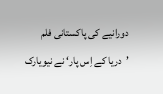دورانیے کی پاکستانی فلم ’دریا کے اِس پار‘ نے نیویارک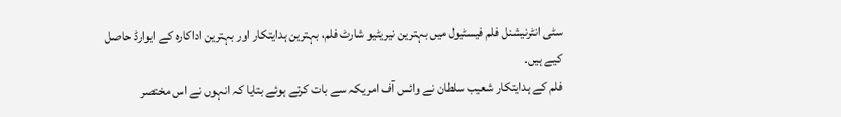سٹی انٹرنیشنل فلم فیسٹیول میں بہترین نیریٹیو شارٹ فلم، بہترین ہدایتکار اور بہترین اداکارہ کے ایوارڈ حاصل کیے ہیں۔
فلم کے ہدایتکار شعیب سلطان نے وائس آف امریکہ سے بات کرتے ہوئے بتایا کہ انہوں نے اس مختصر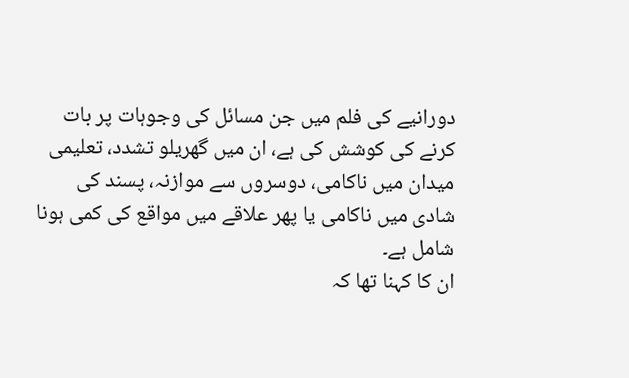دورانیے کی فلم میں جن مسائل کی وجوہات پر بات کرنے کی کوشش کی ہے، ان میں گھریلو تشدد، تعلیمی میدان میں ناکامی، دوسروں سے موازنہ، پسند کی شادی میں ناکامی یا پھر علاقے میں مواقع کی کمی ہونا شامل ہے۔
ان کا کہنا تھا کہ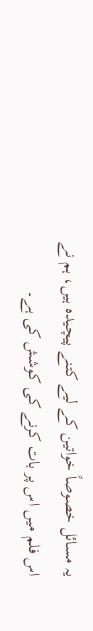یہ مسائل خصوصاً خواتین کے لیے کتنے پیچیدہ ہیں، ہم نے اس فلم میں اس پر بات کرنے کی کوشش کی ہے۔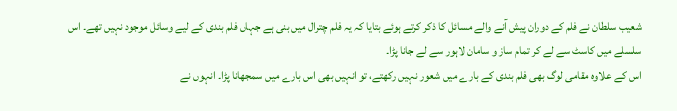شعیب سلطان نے فلم کے دوران پیش آنے والے مسائل کا ذکر کرتے ہوئے بتایا کہ یہ فلم چترال میں بنی ہے جہاں فلم بندی کے لیے وسائل موجود نہیں تھے۔ اس سلسلے میں کاسٹ سے لے کر تمام ساز و سامان لاہور سے لے جانا پڑا۔
اس کے علاوہ مقامی لوگ بھی فلم بندی کے بارے میں شعور نہیں رکھتے، تو انہیں بھی اس بارے میں سمجھانا پڑا۔ انہوں نے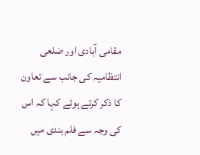مقامی آبادی اور ضلعی انتظامیہ کی جانب سے تعاون کا ذکر کرتے ہوئے کہا کہ اس کی وجہ سے فلم بندی میں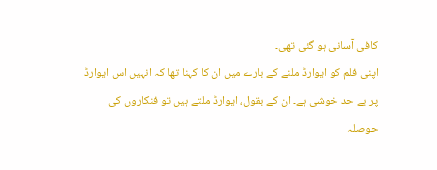کافی آسانی ہو گئی تھی۔
اپنی فلم کو ایوارڈ ملنے کے بارے میں ان کا کہنا تھا کہ انہیں اس ایوارڈ پر بے حد خوشی ہے۔ ان کے بقول، ایوارڈ ملتے ہیں تو فنکاروں کی حوصلہ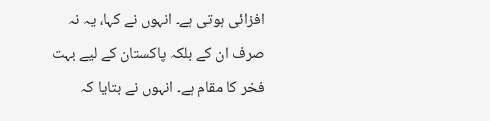افزائی ہوتی ہے۔ انہوں نے کہا، یہ نہ صرف ان کے بلکہ پاکستان کے لیے بہت فخر کا مقام ہے۔ انہوں نے بتایا کہ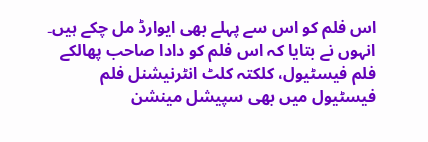اس فلم کو اس سے پہلے بھی ایوارڈ مل چکے ہیں۔
انہوں نے بتایا کہ اس فلم کو دادا صاحب پھالکے فلم فیسٹیول، کلکتہ کلٹ انٹرنیشنل فلم فیسٹیول میں بھی سپیشل مینشن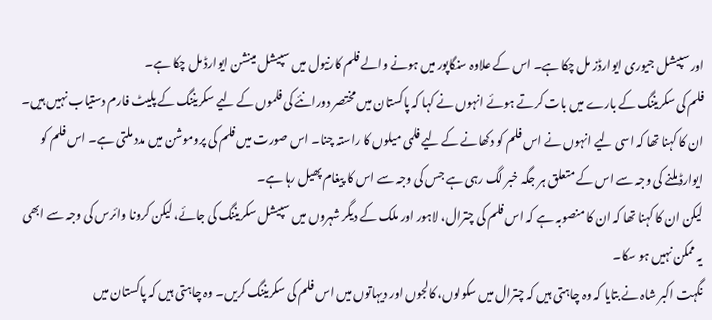اور سپیشل جیوری ایوارڈز مل چکا ہے۔ اس کے علاوہ سنگاپور میں ہونے والے فلم کارنیول میں سپیشل مینشن ایوارڈ مل چکا ہے۔
فلم کی سکریننگ کے بارے میں بات کرتے ہوئے انہوں نے کہا کہ پاکستان میں مختصر دورانئے کی فلموں کے لیے سکریننگ کے پلیٹ فارم دستیاب نہیں ہیں۔ ان کا کہنا تھا کہ اسی لیے انہوں نے اس فلم کو دکھانے کے لیے فلمی میلوں کا راستہ چنا۔ اس صورت میں فلم کی پروموشن میں مدد ملتی ہے۔ اس فلم کو ایوارڈ ملنے کی وجہ سے اس کے متعلق ہر جگہ خبر لگ رہی ہے جس کی وجہ سے اس کا پیغام پھیل رہا ہے۔
لیکن ان کا کہنا تھا کہ ان کا منصوبہ ہے کہ اس فلم کی چترال، لاہور اور ملک کے دیگر شہروں میں سپیشل سکریننگ کی جائے، لیکن کرونا وائرس کی وجہ سے ابھی یہ ممکن نہیں ہو سکا۔
نگہت اکبر شاہ نے بتایا کہ وہ چاہتی ہیں کہ چترال میں سکولوں، کالجوں اور دیہاتوں میں اس فلم کی سکریننگ کریں۔ وہ چاہتی ہیں کہ پاکستان میں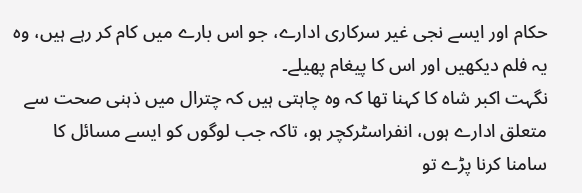حکام اور ایسے نجی غیر سرکاری ادارے، جو اس بارے میں کام کر رہے ہیں، وہ یہ فلم دیکھیں اور اس کا پیغام پھیلے۔
نگہت اکبر شاہ کا کہنا تھا کہ وہ چاہتی ہیں کہ چترال میں ذہنی صحت سے متعلق ادارے ہوں، انفراسٹرکچر ہو، تاکہ جب لوگوں کو ایسے مسائل کا سامنا کرنا پڑے تو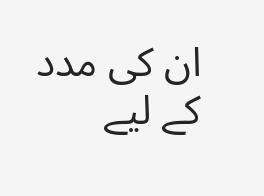ان کی مدد کے لیے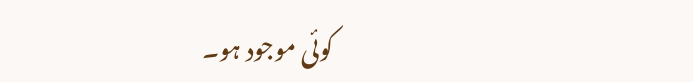کوئی موجود ہو۔